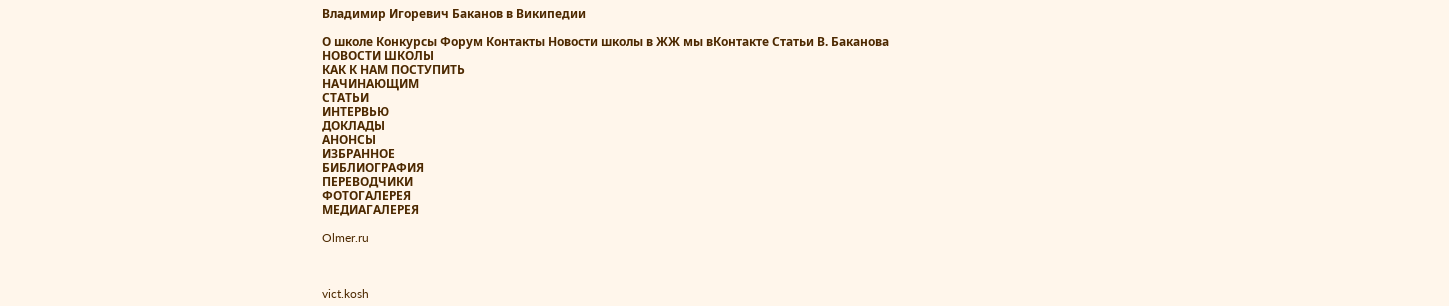Владимир Игоревич Баканов в Википедии

О школе Конкурсы Форум Контакты Новости школы в ЖЖ мы вКонтакте Статьи В. Баканова
НОВОСТИ ШКОЛЫ
КАК К НАМ ПОСТУПИТЬ
НАЧИНАЮЩИМ
СТАТЬИ
ИНТЕРВЬЮ
ДОКЛАДЫ
АНОНСЫ
ИЗБРАННОЕ
БИБЛИОГРАФИЯ
ПЕРЕВОДЧИКИ
ФОТОГАЛЕРЕЯ
МЕДИАГАЛЕРЕЯ

Olmer.ru



vict.kosh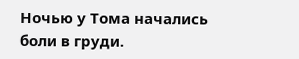Ночью у Тома начались боли в груди.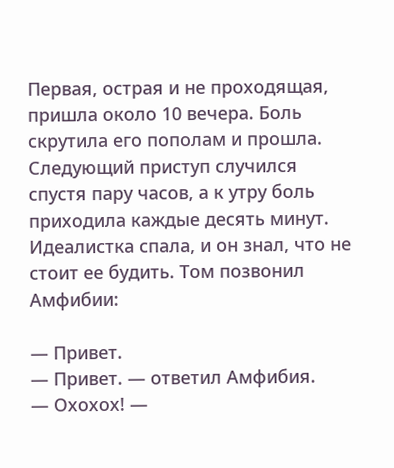Первая, острая и не проходящая, пришла около 10 вечера. Боль скрутила его пополам и прошла. Следующий приступ случился спустя пару часов, а к утру боль приходила каждые десять минут. Идеалистка спала, и он знал, что не стоит ее будить. Том позвонил Амфибии:

— Привет.
— Привет. — ответил Амфибия.
— Охохох! —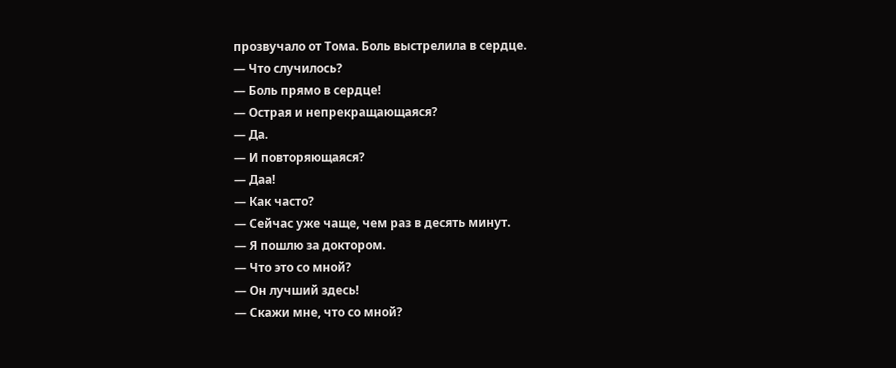прозвучало от Тома. Боль выстрелила в сердце.
— Что случилось?
— Боль прямо в сердце!
— Острая и непрекращающаяся?
— Да.
— И повторяющаяся?
— Даа!
— Как часто?
— Сейчас уже чаще, чем раз в десять минут.
— Я пошлю за доктором.
— Что это со мной?
— Он лучший здесь!
— Скажи мне, что со мной?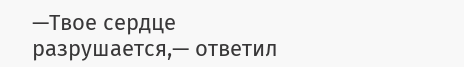—Твое сердце разрушается,— ответил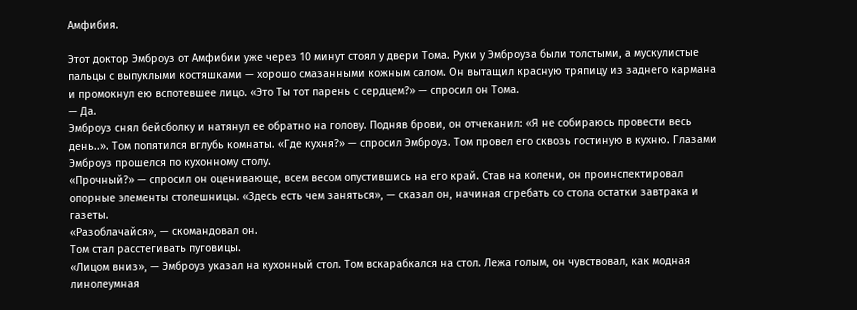Амфибия.

Этот доктор Эмброуз от Амфибии уже через 10 минут стоял у двери Тома. Руки у Эмброуза были толстыми, а мускулистые пальцы с выпуклыми костяшками — хорошо смазанными кожным салом. Он вытащил красную тряпицу из заднего кармана и промокнул ею вспотевшее лицо. «Это Ты тот парень с сердцем?» — спросил он Тома.
— Да.
Эмброуз снял бейсболку и натянул ее обратно на голову. Подняв брови, он отчеканил: «Я не собираюсь провести весь день..». Том попятился вглубь комнаты. «Где кухня?» — спросил Эмброуз. Том провел его сквозь гостиную в кухню. Глазами Эмброуз прошелся по кухонному столу.
«Прочный?» — спросил он оценивающе, всем весом опустившись на его край. Став на колени, он проинспектировал опорные элементы столешницы. «Здесь есть чем заняться», — сказал он, начиная сгребать со стола остатки завтрака и газеты.
«Разоблачайся», — скомандовал он.
Том стал расстегивать пуговицы.
«Лицом вниз», — Эмброуз указал на кухонный стол. Том вскарабкался на стол. Лежа голым, он чувствовал, как модная линолеумная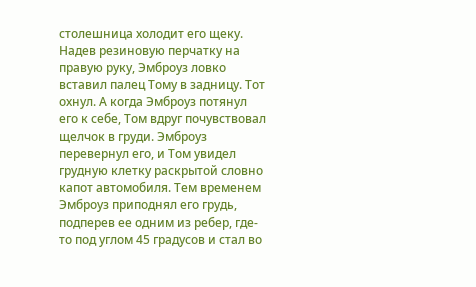столешница холодит его щеку. Надев резиновую перчатку на правую руку, Эмброуз ловко вставил палец Тому в задницу. Тот охнул. А когда Эмброуз потянул его к себе, Том вдруг почувствовал щелчок в груди. Эмброуз перевернул его, и Том увидел грудную клетку раскрытой словно капот автомобиля. Тем временем Эмброуз приподнял его грудь, подперев ее одним из ребер, где-то под углом 45 градусов и стал во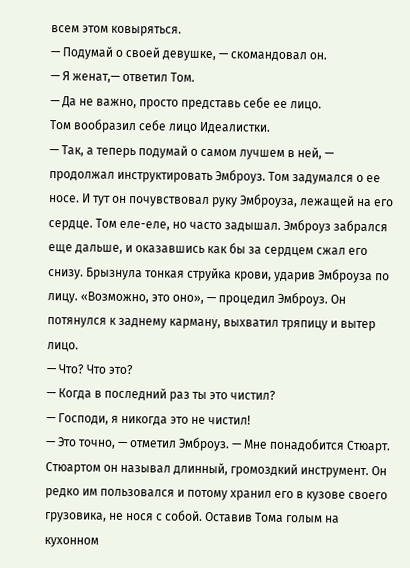всем этом ковыряться.
— Подумай о своей девушке, — скомандовал он.
— Я женат,— ответил Том.
— Да не важно, просто представь себе ее лицо.
Том вообразил себе лицо Идеалистки.
— Так, а теперь подумай о самом лучшем в ней, — продолжал инструктировать Эмброуз. Том задумался о ее носе. И тут он почувствовал руку Эмброуза, лежащей на его сердце. Том еле-еле, но часто задышал. Эмброуз забрался еще дальше, и оказавшись как бы за сердцем сжал его снизу. Брызнула тонкая струйка крови, ударив Эмброуза по лицу. «Возможно, это оно», — процедил Эмброуз. Он потянулся к заднему карману, выхватил тряпицу и вытер лицо.
— Что? Что это?
— Когда в последний раз ты это чистил?
— Господи, я никогда это не чистил!
— Это точно, — отметил Эмброуз. — Мне понадобится Стюарт.
Стюартом он называл длинный, громоздкий инструмент. Он редко им пользовался и потому хранил его в кузове своего грузовика, не нося с собой. Оставив Тома голым на кухонном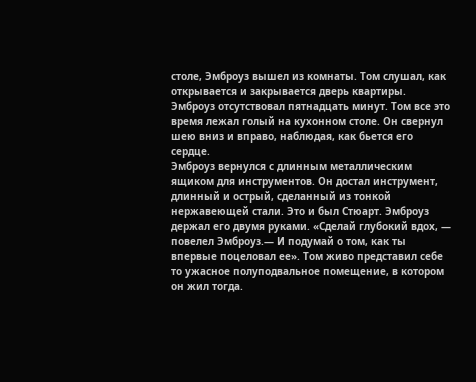столе, Эмброуз вышел из комнаты. Том слушал, как открывается и закрывается дверь квартиры. Эмброуз отсутствовал пятнадцать минут. Том все это время лежал голый на кухонном столе. Он свернул шею вниз и вправо, наблюдая, как бьется его сердце.
Эмброуз вернулся с длинным металлическим ящиком для инструментов. Он достал инструмент, длинный и острый, сделанный из тонкой нержавеющей стали. Это и был Стюарт. Эмброуз держал его двумя руками. «Сделай глубокий вдох, — повелел Эмброуз.— И подумай о том, как ты впервые поцеловал ее». Том живо представил себе то ужасное полуподвальное помещение, в котором он жил тогда.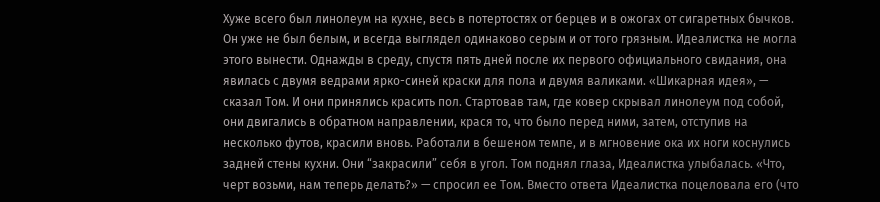Хуже всего был линолеум на кухне, весь в потертостях от берцев и в ожогах от сигаретных бычков. Он уже не был белым, и всегда выглядел одинаково серым и от того грязным. Идеалистка не могла этого вынести. Однажды в среду, спустя пять дней после их первого официального свидания, она явилась с двумя ведрами ярко-синей краски для пола и двумя валиками. «Шикарная идея», — сказал Том. И они принялись красить пол. Стартовав там, где ковер скрывал линолеум под собой, они двигались в обратном направлении, крася то, что было перед ними, затем, отступив на несколько футов, красили вновь. Работали в бешеном темпе, и в мгновение ока их ноги коснулись задней стены кухни. Они “закрасили” себя в угол. Том поднял глаза, Идеалистка улыбалась. «Что, черт возьми, нам теперь делать?» — спросил ее Том. Вместо ответа Идеалистка поцеловала его (что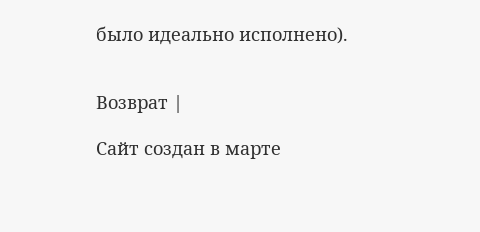было идеально исполнено).


Возврат |

Сайт создан в марте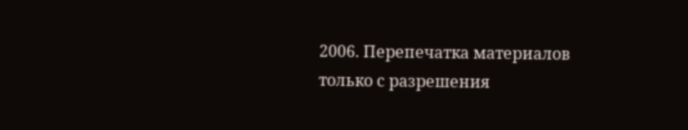2006. Перепечатка материалов только с разрешения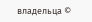владельца ©